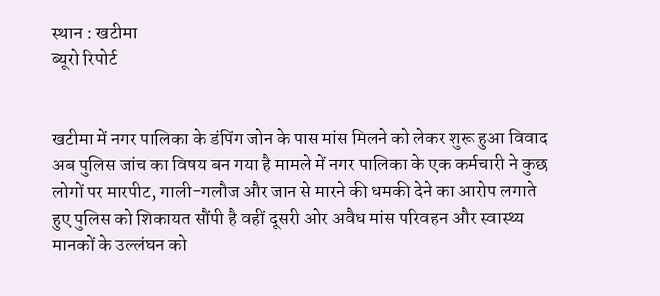स्थान : खटीमा
ब्यूरो रिपोर्ट


खटीमा में नगर पालिका के डंपिंग जोन के पास मांस मिलने को लेकर शुरू हुआ विवाद अब पुलिस जांच का विषय बन गया है मामले में नगर पालिका के एक कर्मचारी ने कुछ लोगों पर मारपीट, गाली-गलौज और जान से मारने की धमकी देने का आरोप लगाते हुए पुलिस को शिकायत सौंपी है वहीं दूसरी ओर अवैध मांस परिवहन और स्वास्थ्य मानकों के उल्लंघन को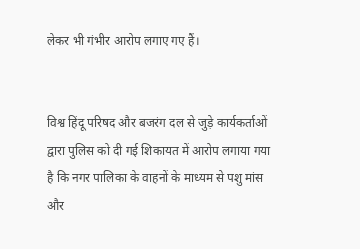लेकर भी गंभीर आरोप लगाए गए हैं।


विश्व हिंदू परिषद और बजरंग दल से जुड़े कार्यकर्ताओं द्वारा पुलिस को दी गई शिकायत में आरोप लगाया गया है कि नगर पालिका के वाहनों के माध्यम से पशु मांस और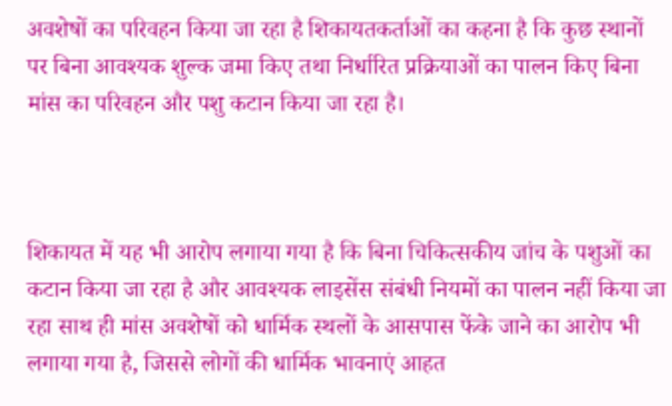अवशेषों का परिवहन किया जा रहा है शिकायतकर्ताओं का कहना है कि कुछ स्थानों पर बिना आवश्यक शुल्क जमा किए तथा निर्धारित प्रक्रियाओं का पालन किए बिना मांस का परिवहन और पशु कटान किया जा रहा है।



शिकायत में यह भी आरोप लगाया गया है कि बिना चिकित्सकीय जांच के पशुओं का कटान किया जा रहा है और आवश्यक लाइसेंस संबंधी नियमों का पालन नहीं किया जा रहा साथ ही मांस अवशेषों को धार्मिक स्थलों के आसपास फेंके जाने का आरोप भी लगाया गया है, जिससे लोगों की धार्मिक भावनाएं आहत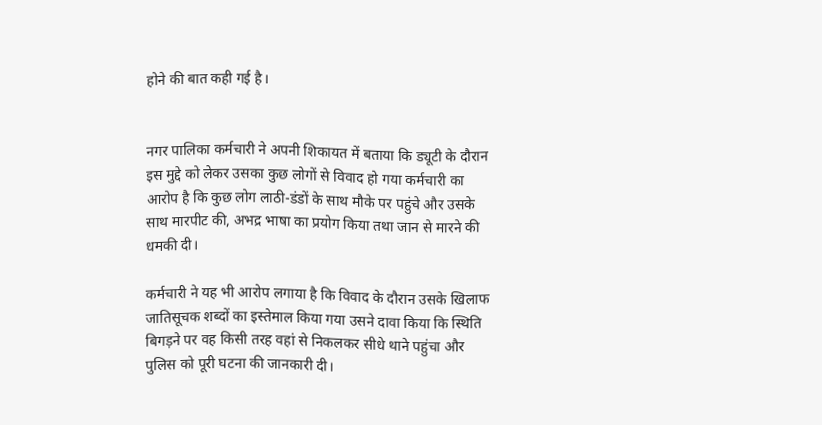होने की बात कही गई है।


नगर पालिका कर्मचारी ने अपनी शिकायत में बताया कि ड्यूटी के दौरान इस मुद्दे को लेकर उसका कुछ लोगों से विवाद हो गया कर्मचारी का आरोप है कि कुछ लोग लाठी-डंडों के साथ मौके पर पहुंचे और उसके साथ मारपीट की, अभद्र भाषा का प्रयोग किया तथा जान से मारने की धमकी दी।

कर्मचारी ने यह भी आरोप लगाया है कि विवाद के दौरान उसके खिलाफ जातिसूचक शब्दों का इस्तेमाल किया गया उसने दावा किया कि स्थिति बिगड़ने पर वह किसी तरह वहां से निकलकर सीधे थाने पहुंचा और पुलिस को पूरी घटना की जानकारी दी।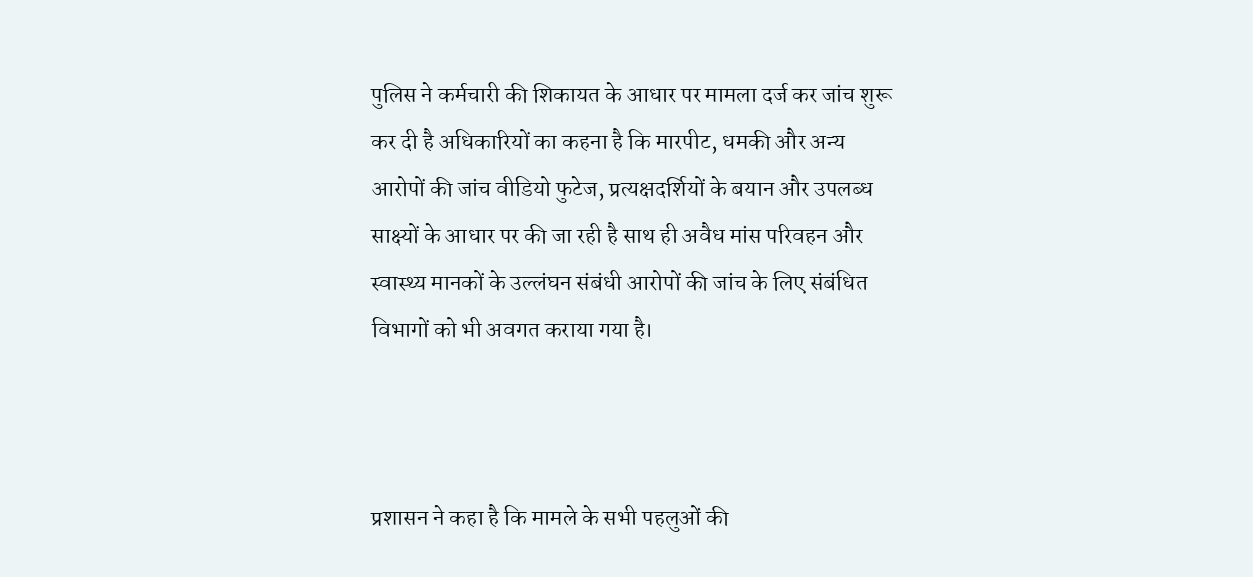पुलिस ने कर्मचारी की शिकायत के आधार पर मामला दर्ज कर जांच शुरू कर दी है अधिकारियों का कहना है कि मारपीट, धमकी और अन्य आरोपों की जांच वीडियो फुटेज, प्रत्यक्षदर्शियों के बयान और उपलब्ध साक्ष्यों के आधार पर की जा रही है साथ ही अवैध मांस परिवहन और स्वास्थ्य मानकों के उल्लंघन संबंधी आरोपों की जांच के लिए संबंधित विभागों को भी अवगत कराया गया है।



प्रशासन ने कहा है कि मामले के सभी पहलुओं की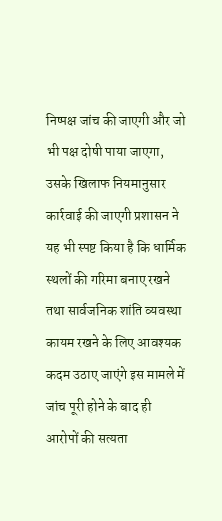निष्पक्ष जांच की जाएगी और जो भी पक्ष दोषी पाया जाएगा, उसके खिलाफ नियमानुसार कार्रवाई की जाएगी प्रशासन ने यह भी स्पष्ट किया है कि धार्मिक स्थलों की गरिमा बनाए रखने तथा सार्वजनिक शांति व्यवस्था कायम रखने के लिए आवश्यक कदम उठाए जाएंगे इस मामले में जांच पूरी होने के बाद ही आरोपों की सत्यता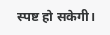स्पष्ट हो सकेगी।